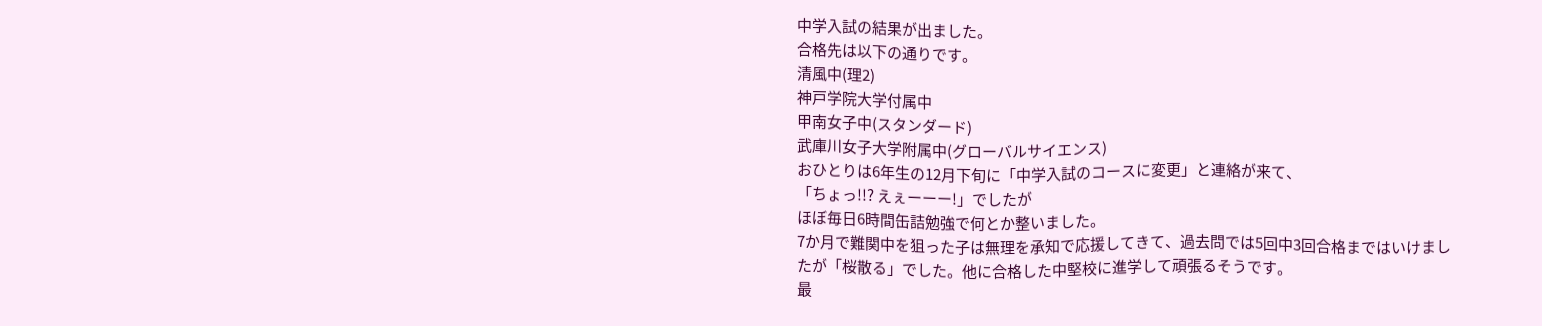中学入試の結果が出ました。
合格先は以下の通りです。
清風中(理2)
神戸学院大学付属中
甲南女子中(スタンダード)
武庫川女子大学附属中(グローバルサイエンス)
おひとりは6年生の12月下旬に「中学入試のコースに変更」と連絡が来て、
「ちょっ!!? えぇーーー!」でしたが
ほぼ毎日6時間缶詰勉強で何とか整いました。
7か月で難関中を狙った子は無理を承知で応援してきて、過去問では5回中3回合格まではいけましたが「桜散る」でした。他に合格した中堅校に進学して頑張るそうです。
最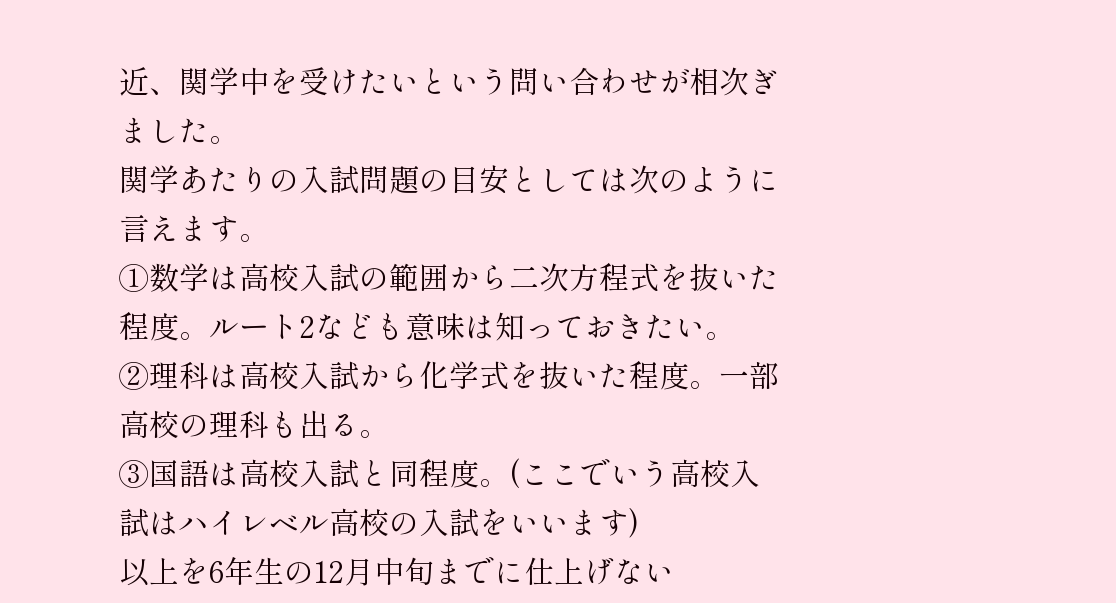近、関学中を受けたいという問い合わせが相次ぎました。
関学あたりの入試問題の目安としては次のように言えます。
①数学は高校入試の範囲から二次方程式を抜いた程度。ルート2なども意味は知っておきたい。
②理科は高校入試から化学式を抜いた程度。一部高校の理科も出る。
③国語は高校入試と同程度。(ここでいう高校入試はハイレベル高校の入試をいいます)
以上を6年生の12月中旬までに仕上げない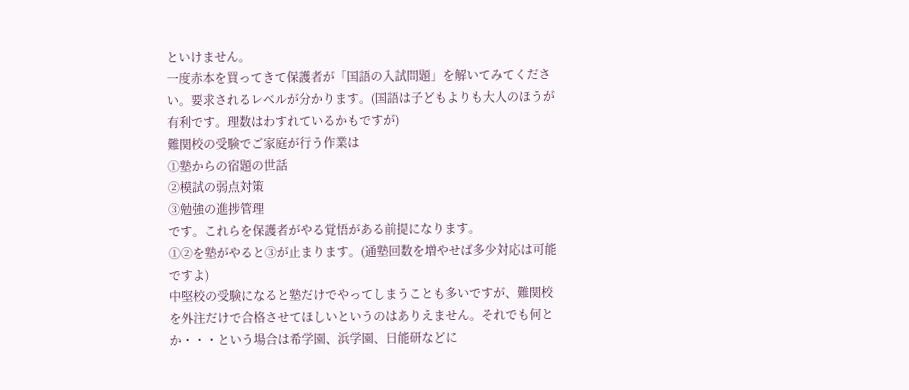といけません。
一度赤本を買ってきて保護者が「国語の入試問題」を解いてみてください。要求されるレベルが分かります。(国語は子どもよりも大人のほうが有利です。理数はわすれているかもですが)
難関校の受験でご家庭が行う作業は
①塾からの宿題の世話
②模試の弱点対策
③勉強の進捗管理
です。これらを保護者がやる覚悟がある前提になります。
①②を塾がやると③が止まります。(通塾回数を増やせば多少対応は可能ですよ)
中堅校の受験になると塾だけでやってしまうことも多いですが、難関校を外注だけで合格させてほしいというのはありえません。それでも何とか・・・という場合は希学園、浜学園、日能研などに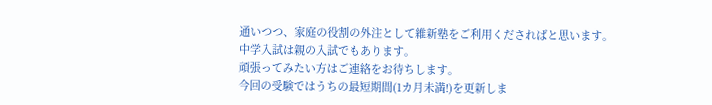通いつつ、家庭の役割の外注として維新塾をご利用くださればと思います。
中学入試は親の入試でもあります。
頑張ってみたい方はご連絡をお待ちします。
今回の受験ではうちの最短期間(1カ月未満!)を更新しま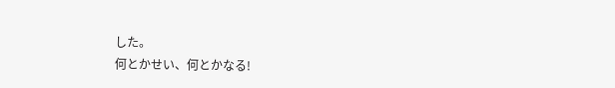した。
何とかせい、何とかなる!